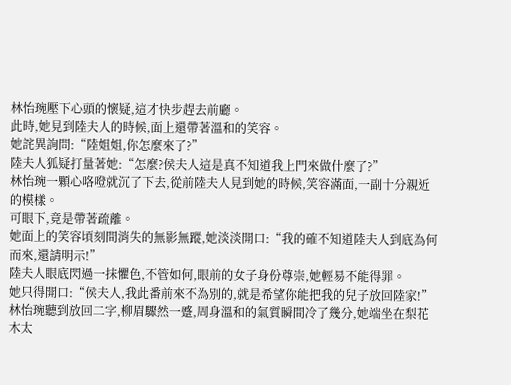林怡琬壓下心頭的懷疑,這才快步趕去前廳。
此時,她見到陸夫人的時候,面上還帶著溫和的笑容。
她詫異詢問:“陸姐姐,你怎麼來了?”
陸夫人狐疑打量著她:“怎麼?侯夫人這是真不知道我上門來做什麼了?”
林怡琬一顆心咯噔就沉了下去,從前陸夫人見到她的時候,笑容滿面,一副十分親近的模樣。
可眼下,竟是帶著疏離。
她面上的笑容頃刻間消失的無影無蹤,她淡淡開口:“我的確不知道陸夫人到底為何而來,還請明示!”
陸夫人眼底閃過一抹懼色,不管如何,眼前的女子身份尊崇,她輕易不能得罪。
她只得開口:“侯夫人,我此番前來不為別的,就是希望你能把我的兒子放回陸家!”
林怡琬聽到放回二字,柳眉驟然一蹙,周身溫和的氣質瞬間冷了幾分,她端坐在梨花木太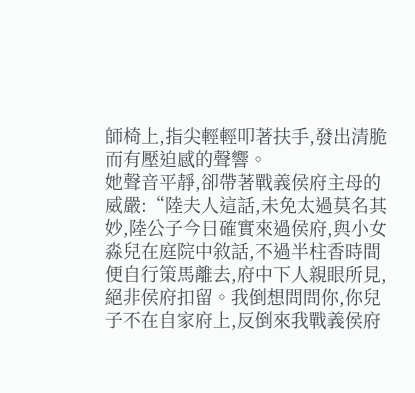師椅上,指尖輕輕叩著扶手,發出清脆而有壓迫感的聲響。
她聲音平靜,卻帶著戰義侯府主母的威嚴:“陸夫人這話,未免太過莫名其妙,陸公子今日確實來過侯府,與小女淼兒在庭院中敘話,不過半柱香時間便自行策馬離去,府中下人親眼所見,絕非侯府扣留。我倒想問問你,你兒子不在自家府上,反倒來我戰義侯府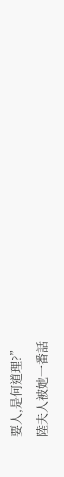要人,是何道理?”
陸夫人被她一番話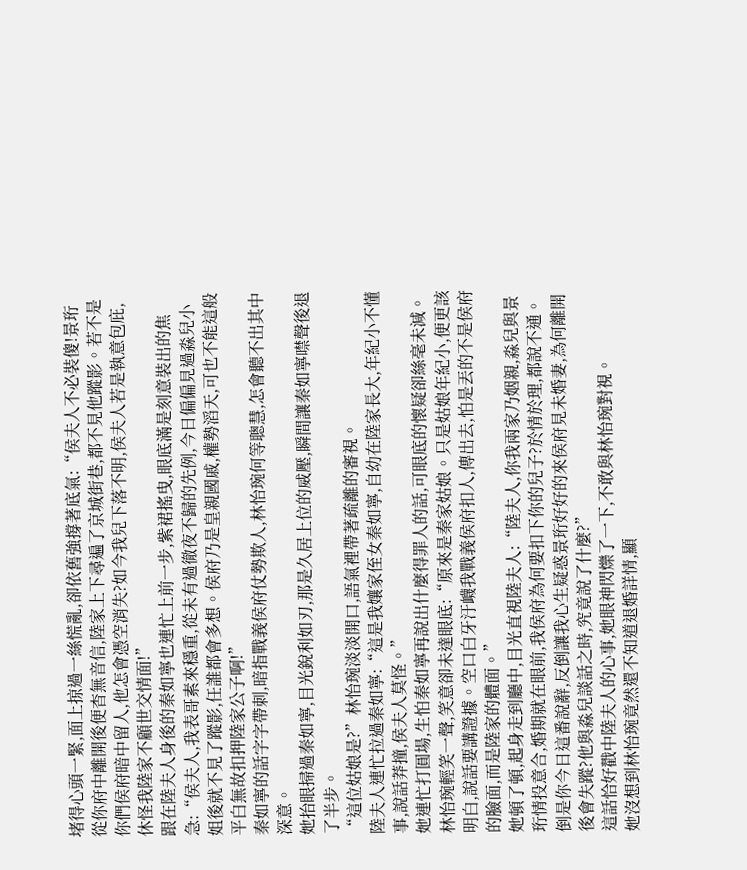堵得心頭一緊,面上掠過一絲慌亂,卻依舊強撐著底氣:“侯夫人不必裝傻!景珩從你府中離開後便杳無音信,陸家上下尋遍了京城街巷,都不見他蹤影。若不是你們侯府暗中留人,他怎會憑空消失?如今我兒下落不明,侯夫人若是執意包庇,休怪我陸家不顧世交情面!”
跟在陸夫人身後的秦如寧也連忙上前一步,紫裙搖曳,眼底滿是刻意裝出的焦急:“侯夫人,我表哥素來穩重,從未有過徹夜不歸的先例,今日偏偏見過淼兒小姐後就不見了蹤影,任誰都會多想。侯府乃是皇親國戚,權勢滔天,可也不能這般平白無故扣押陸家公子啊!”
秦如寧的話字字帶刺,暗指戰義侯府仗勢欺人,林怡琬何等聰慧,怎會聽不出其中深意。
她抬眼掃過秦如寧,目光銳利如刃,那是久居上位的威壓,瞬間讓秦如寧噤聲後退了半步。
“這位姑娘是?”林怡琬淡淡開口,語氣裡帶著疏離的審視。
陸夫人連忙拉過秦如寧:“這是我孃家侄女秦如寧,自幼在陸家長大,年紀小不懂事,說話莽撞,侯夫人莫怪。”
她連忙打圓場,生怕秦如寧再說出什麼得罪人的話,可眼底的懷疑卻絲毫未減。
林怡琬輕笑一聲,笑意卻未達眼底:“原來是秦家姑娘。只是姑娘年紀小,便更該明白,說話要講證據。空口白牙汙衊我戰義侯府扣人,傳出去,怕是丟的不是侯府的臉面,而是陸家的體面。”
她頓了頓,起身走到廳中,目光直視陸夫人:“陸夫人,你我兩家乃姻親,淼兒與景珩情投意合,婚期就在眼前,我侯府為何要扣下你的兒子?於情於理,都說不通。倒是你今日這番說辭,反倒讓我心生疑惑景珩好好的來侯府見未婚妻,為何離開後會失蹤?他與淼兒談話之時,究竟說了什麼?”
這話恰好戳中陸夫人的心事,她眼神閃爍了一下,不敢與林怡琬對視。
她沒想到林怡琬竟然還不知道退婚詳情,顯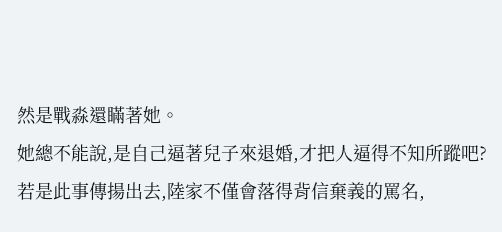然是戰淼還瞞著她。
她總不能說,是自己逼著兒子來退婚,才把人逼得不知所蹤吧?
若是此事傳揚出去,陸家不僅會落得背信棄義的罵名,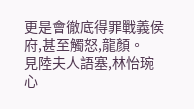更是會徹底得罪戰義侯府,甚至觸怒,龍顏。
見陸夫人語塞,林怡琬心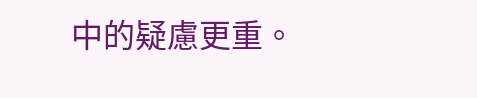中的疑慮更重。